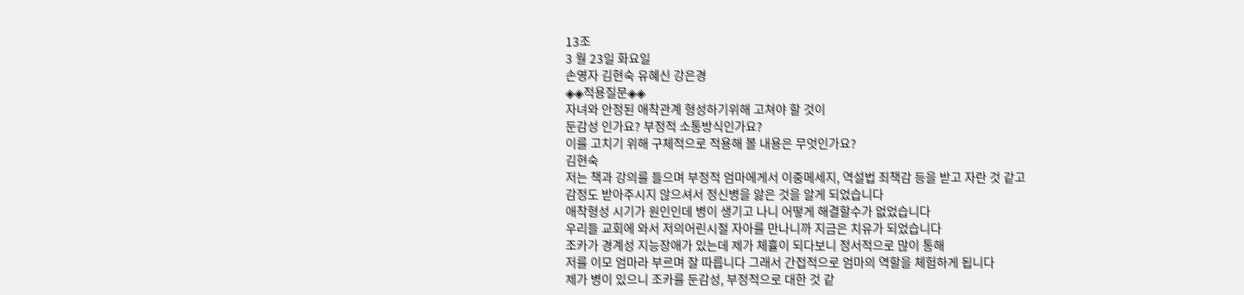13조
3 월 23일 화요일
손영자 김현숙 유혜신 강은경
◈◈적용질문◈◈
자녀와 안정된 애착관계 형성하기위해 고쳐야 할 것이
둔감성 인가요? 부정적 소통방식인가요?
이를 고치기 위해 구체적으로 적용해 볼 내용은 무엇인가요?
김현숙
저는 책과 강의를 들으며 부정적 엄마에게서 이중메세지, 역설법 죄책감 등을 받고 자란 것 같고
감정도 받아주시지 않으셔서 정신병을 앓은 것을 알게 되었습니다
애착형성 시기가 원인인데 병이 생기고 나니 어떻게 해결할수가 없었습니다
우리들 교회에 와서 저의어린시절 자아를 만나니까 지금은 치유가 되었습니다
조카가 경계성 지능장애가 있는데 제가 체휼이 되다보니 정서적으로 많이 통해
저를 이모 엄마라 부르며 잘 따릅니다 그래서 간접적으로 엄마의 역할을 체험하게 됩니다
제가 병이 있으니 조카를 둔감성, 부정적으로 대한 것 같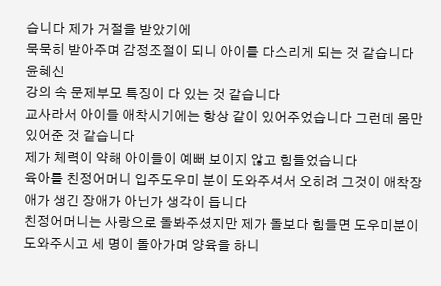습니다 제가 거절을 받았기에
묵묵히 받아주며 감정조절이 되니 아이를 다스리게 되는 것 같습니다
윤혜신
강의 속 문제부모 특징이 다 있는 것 같습니다
교사라서 아이들 애착시기에는 항상 같이 있어주었습니다 그런데 몸만 있어준 것 같습니다
제가 체력이 약해 아이들이 예뻐 보이지 않고 힘들었습니다
육아를 친정어머니 입주도우미 분이 도와주셔서 오히려 그것이 애착장애가 생긴 장애가 아닌가 생각이 듭니다
친정어머니는 사랑으로 돌봐주셨지만 제가 돌보다 힘들면 도우미분이 도와주시고 세 명이 돌아가며 양육을 하니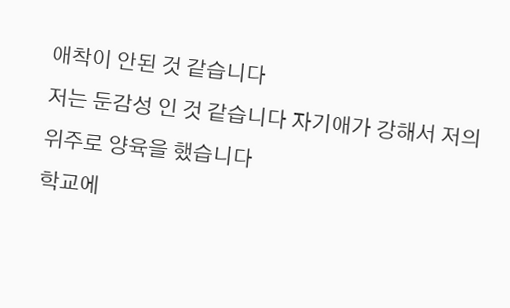애착이 안된 것 같습니다
저는 둔감성 인 것 같습니다 자기애가 강해서 저의 위주로 양육을 했습니다
학교에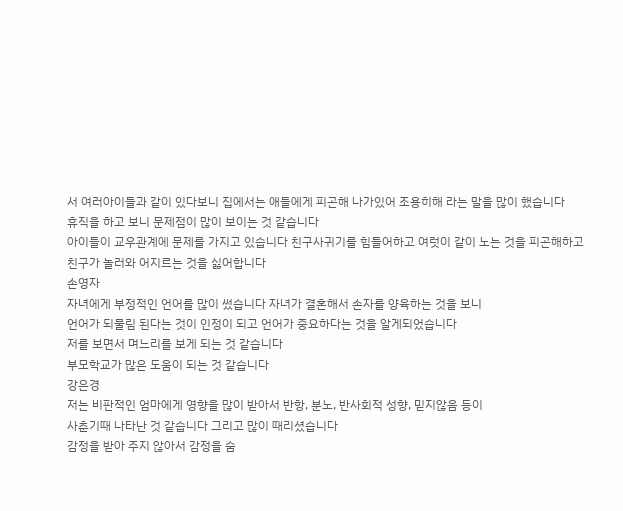서 여러아이들과 같이 있다보니 집에서는 애들에게 피곤해 나가있어 조용히해 라는 말을 많이 했습니다
휴직을 하고 보니 문제점이 많이 보이는 것 같습니다
아이들이 교우관계에 문제를 가지고 있습니다 친구사귀기를 힘들어하고 여럿이 같이 노는 것을 피곤해하고
친구가 놀러와 어지르는 것을 싫어합니다
손영자
자녀에게 부정적인 언어를 많이 썼습니다 자녀가 결혼해서 손자를 양육하는 것을 보니
언어가 되물림 된다는 것이 인정이 되고 언어가 중요하다는 것을 알게되었습니다
저를 보면서 며느리를 보게 되는 것 같습니다
부모학교가 많은 도움이 되는 것 같습니다
강은경
저는 비판적인 엄마에게 영향을 많이 받아서 반항, 분노, 반사회적 성향, 믿지않음 등이
사춘기때 나타난 것 같습니다 그리고 많이 때리셨습니다
감정을 받아 주지 않아서 감정을 숨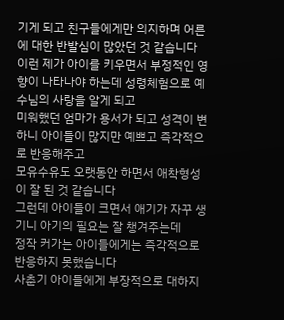기게 되고 친구들에게만 의지하며 어른에 대한 반발심이 많았던 것 같습니다
이런 제가 아이를 키우면서 부정적인 영향이 나타나야 하는데 성령체험으로 예수님의 사랑을 알게 되고
미워했던 엄마가 용서가 되고 성격이 변하니 아이들이 많지만 예쁘고 즉각적으로 반응해주고
모유수유도 오랫동안 하면서 애착형성이 잘 된 것 같습니다
그런데 아이들이 크면서 애기가 자꾸 생기니 아기의 필요는 잘 챙겨주는데
정작 커가는 아이들에게는 즉각적으로 반응하지 못했습니다
사춘기 아이들에게 부장적으로 대하지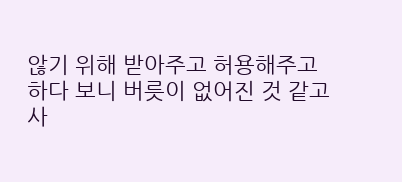않기 위해 받아주고 허용해주고 하다 보니 버릇이 없어진 것 같고
사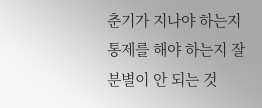춘기가 지나야 하는지 통제를 해야 하는지 잘 분별이 안 되는 것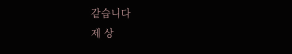같습니다
제 상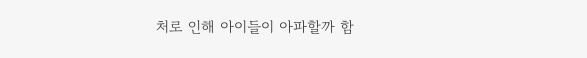처로 인해 아이들이 아파할까 함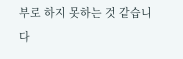부로 하지 못하는 것 같습니다